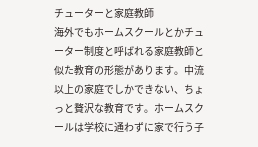チューターと家庭教師
海外でもホームスクールとかチューター制度と呼ばれる家庭教師と似た教育の形態があります。中流以上の家庭でしかできない、ちょっと贅沢な教育です。ホームスクールは学校に通わずに家で行う子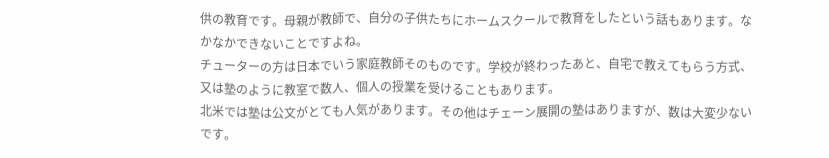供の教育です。母親が教師で、自分の子供たちにホームスクールで教育をしたという話もあります。なかなかできないことですよね。
チューターの方は日本でいう家庭教師そのものです。学校が終わったあと、自宅で教えてもらう方式、又は塾のように教室で数人、個人の授業を受けることもあります。
北米では塾は公文がとても人気があります。その他はチェーン展開の塾はありますが、数は大変少ないです。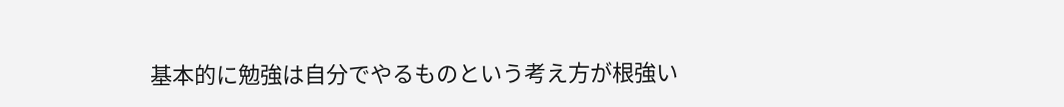基本的に勉強は自分でやるものという考え方が根強い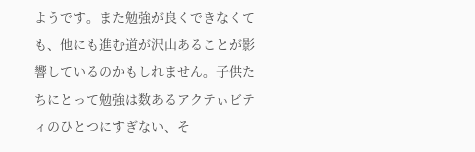ようです。また勉強が良くできなくても、他にも進む道が沢山あることが影響しているのかもしれません。子供たちにとって勉強は数あるアクテぃビティのひとつにすぎない、そ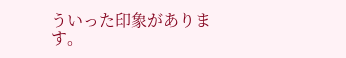ういった印象があります。